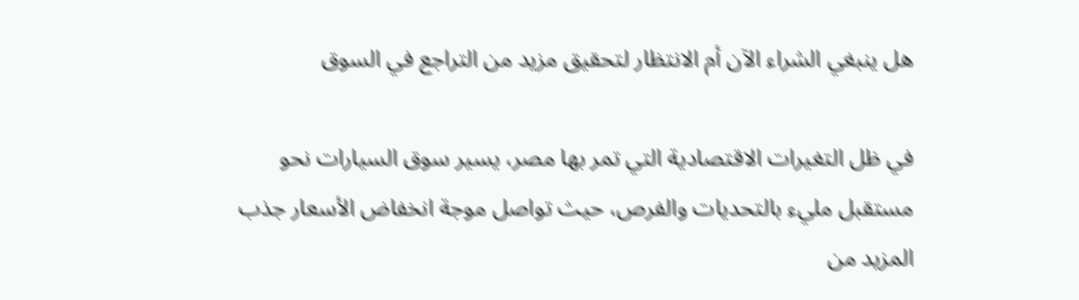هل ينبغي الشراء الآن أم الانتظار لتحقيق مزيد من التراجع في السوق

في ظل التغيرات الاقتصادية التي تمر بها مصر، يسير سوق السيارات نحو مستقبل مليء بالتحديات والفرص، حيث تواصل موجة انخفاض الأسعار جذب المزيد من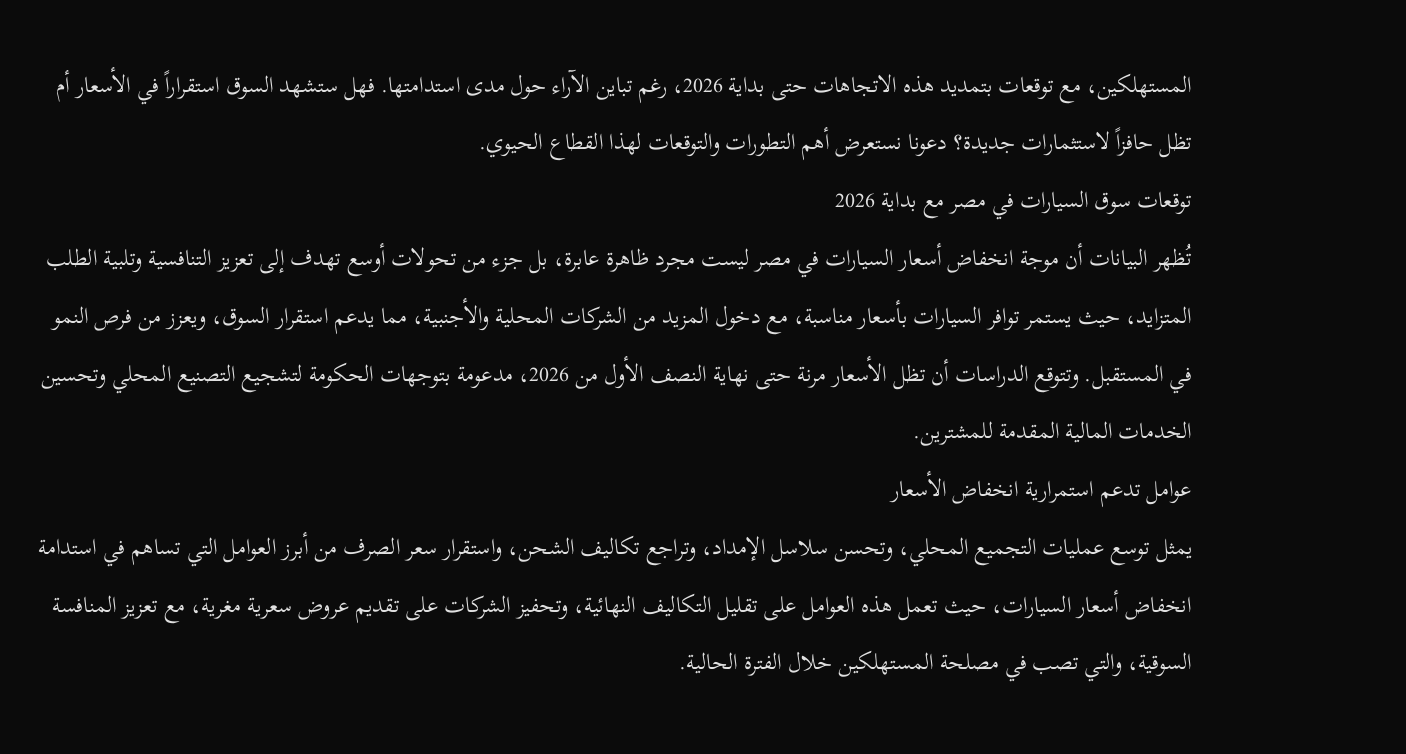المستهلكين، مع توقعات بتمديد هذه الاتجاهات حتى بداية 2026، رغم تباين الآراء حول مدى استدامتها. فهل ستشهد السوق استقراراً في الأسعار أم تظل حافزاً لاستثمارات جديدة؟ دعونا نستعرض أهم التطورات والتوقعات لهذا القطاع الحيوي.
توقعات سوق السيارات في مصر مع بداية 2026
تُظهر البيانات أن موجة انخفاض أسعار السيارات في مصر ليست مجرد ظاهرة عابرة، بل جزء من تحولات أوسع تهدف إلى تعزيز التنافسية وتلبية الطلب المتزايد، حيث يستمر توافر السيارات بأسعار مناسبة، مع دخول المزيد من الشركات المحلية والأجنبية، مما يدعم استقرار السوق، ويعزز من فرص النمو في المستقبل. وتتوقع الدراسات أن تظل الأسعار مرنة حتى نهاية النصف الأول من 2026، مدعومة بتوجهات الحكومة لتشجيع التصنيع المحلي وتحسين الخدمات المالية المقدمة للمشترين.
عوامل تدعم استمرارية انخفاض الأسعار
يمثل توسع عمليات التجميع المحلي، وتحسن سلاسل الإمداد، وتراجع تكاليف الشحن، واستقرار سعر الصرف من أبرز العوامل التي تساهم في استدامة انخفاض أسعار السيارات، حيث تعمل هذه العوامل على تقليل التكاليف النهائية، وتحفيز الشركات على تقديم عروض سعرية مغرية، مع تعزيز المنافسة السوقية، والتي تصب في مصلحة المستهلكين خلال الفترة الحالية.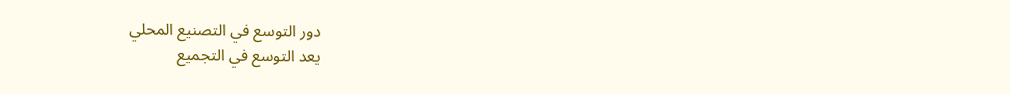دور التوسع في التصنيع المحلي
يعد التوسع في التجميع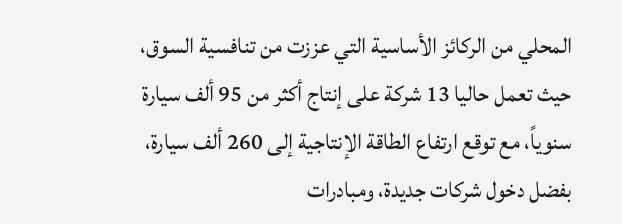المحلي من الركائز الأساسية التي عززت من تنافسية السوق، حيث تعمل حاليا 13 شركة على إنتاج أكثر من 95 ألف سيارة سنوياً، مع توقع ارتفاع الطاقة الإنتاجية إلى 260 ألف سيارة، بفضل دخول شركات جديدة، ومبادرات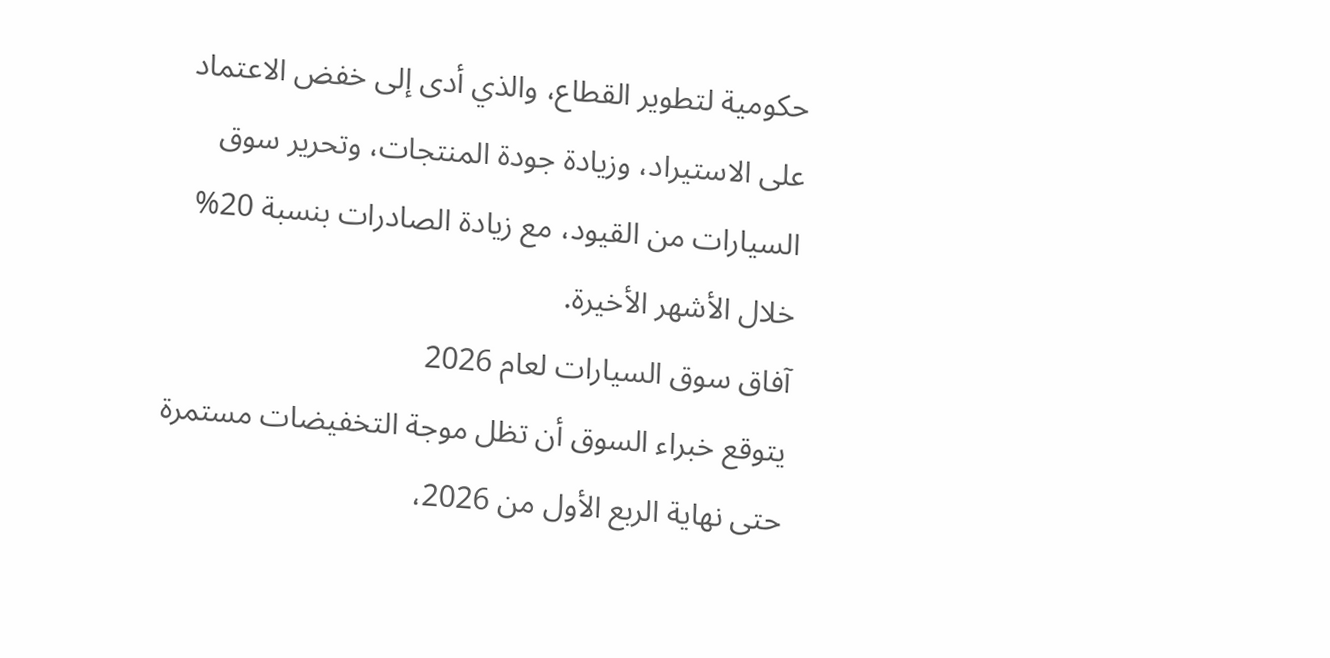حكومية لتطوير القطاع، والذي أدى إلى خفض الاعتماد على الاستيراد، وزيادة جودة المنتجات، وتحرير سوق السيارات من القيود، مع زيادة الصادرات بنسبة 20% خلال الأشهر الأخيرة.
آفاق سوق السيارات لعام 2026
يتوقع خبراء السوق أن تظل موجة التخفيضات مستمرة حتى نهاية الربع الأول من 2026،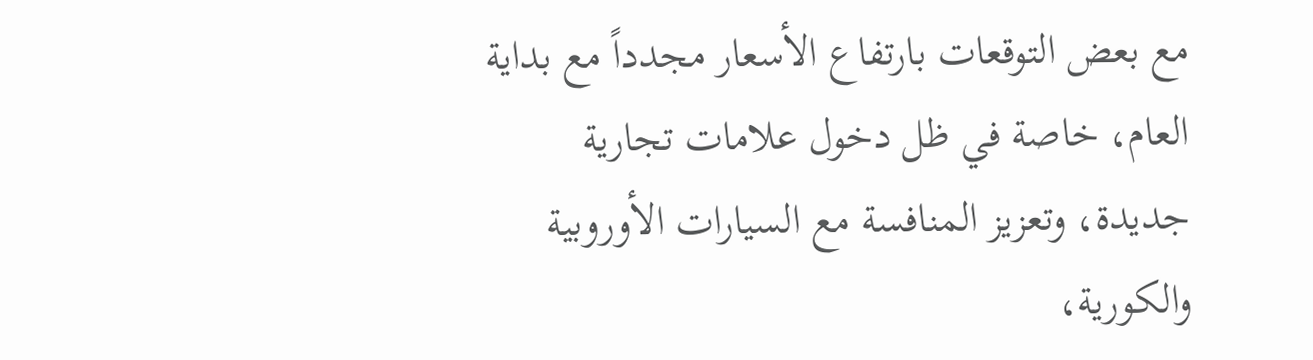مع بعض التوقعات بارتفاع الأسعار مجدداً مع بداية العام، خاصة في ظل دخول علامات تجارية جديدة، وتعزيز المنافسة مع السيارات الأوروبية والكورية،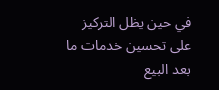في حين يظل التركيز على تحسين خدمات ما بعد البيع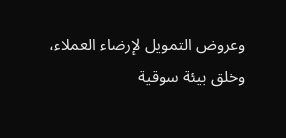وعروض التمويل لإرضاء العملاء، وخلق بيئة سوقية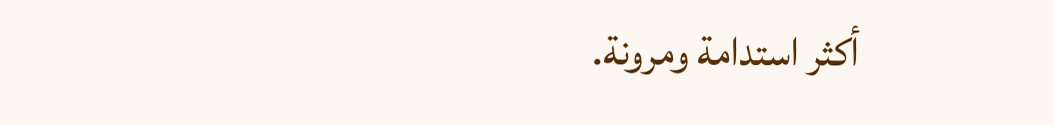أكثر استدامة ومرونة.